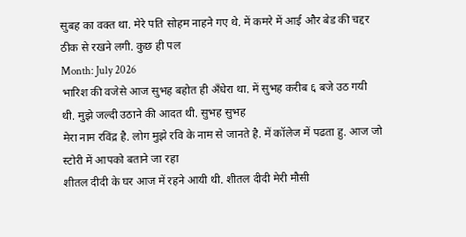सुबह का वक्त था. मेरे पति सोहम नाहने गए थे. में कमरे में आई और बेड की चद्दर ठीक से रखने लगी. कुछ ही पल
Month: July 2026
भारिश की वजेसे आज सुभह बहोत ही अँधेरा था. में सुभह करीब ६ बजे उठ गयी थी. मुझे जल्दी उठाने की आदत थी. सुभह सुभह
मेरा नाम रविंद्र है. लोग मुझे रवि के नाम से जानते है. में कॉलेज में पढता हु. आज जो स्टोरी में आपको बताने जा रहा
शीतल दीदी के घर आज में रहने आयी थी. शीतल दीदी मेरी मौसी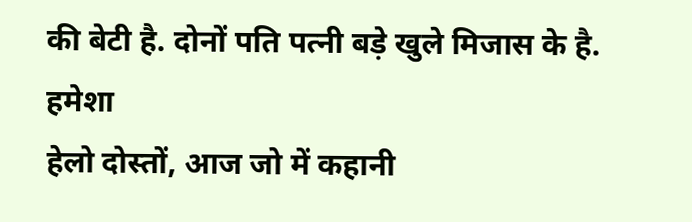की बेटी है. दोनों पति पत्नी बड़े खुले मिजास के है. हमेशा
हेलो दोस्तों, आज जो में कहानी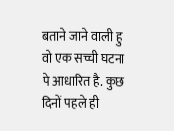बताने जाने वाली हु वो एक सच्ची घटना पे आधारित है. कुछ दिनों पहले ही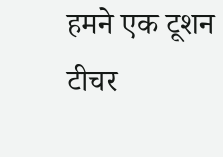हमने एक टूशन टीचर